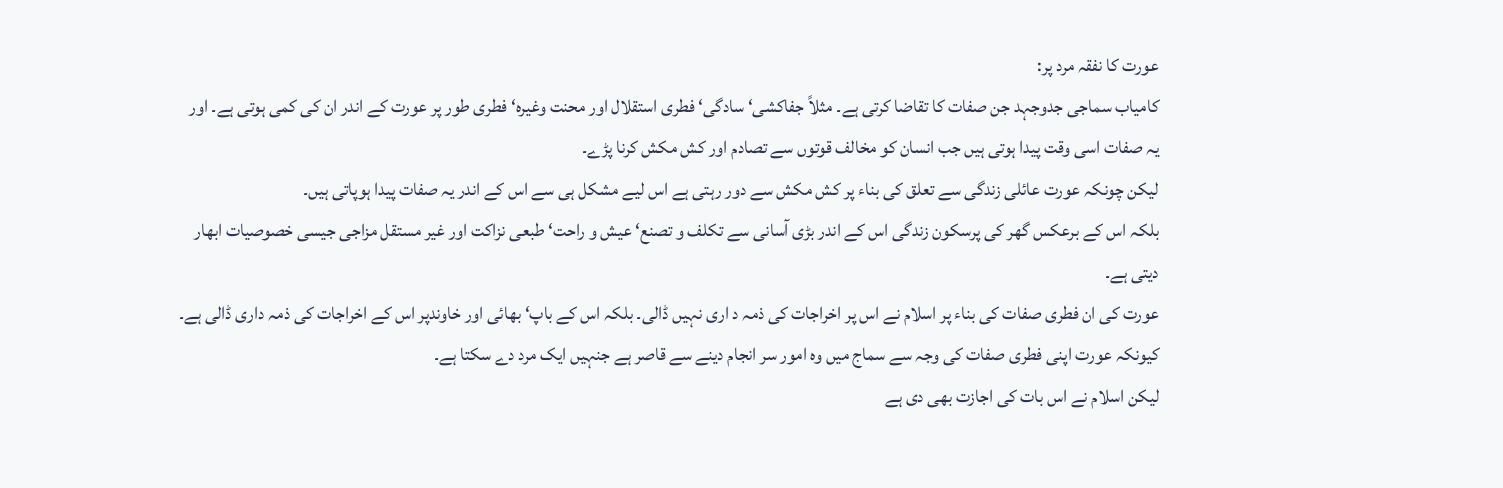عورت کا نفقہ مرد پر:
کامیاب سماجی جدوجہد جن صفات کا تقاضا کرتی ہے۔ مثلاً جفاکشی‘ سادگی‘ فطری استقلال اور محنت وغیرہ‘ فطری طور پر عورت کے اندر ان کی کمی ہوتی ہے۔ اور یہ صفات اسی وقت پیدا ہوتی ہیں جب انسان کو مخالف قوتوں سے تصادم اور کش مکش کرنا پڑے۔
لیکن چونکہ عورت عائلی زندگی سے تعلق کی بناء پر کش مکش سے دور رہتی ہے اس لیے مشکل ہی سے اس کے اندر یہ صفات پیدا ہوپاتی ہیں۔
بلکہ اس کے برعکس گھر کی پرسکون زندگی اس کے اندر بڑی آسانی سے تکلف و تصنع‘ عیش و راحت‘ طبعی نزاکت اور غیر مستقل مزاجی جیسی خصوصیات ابھار دیتی ہے۔
عورت کی ان فطری صفات کی بناء پر اسلام نے اس پر اخراجات کی ذمہ د اری نہیں ڈالی۔ بلکہ اس کے باپ‘ بھائی اور خاوندپر اس کے اخراجات کی ذمہ داری ڈالی ہے۔ کیونکہ عورت اپنی فطری صفات کی وجہ سے سماج میں وہ امور سر انجام دینے سے قاصر ہے جنہیں ایک مرد دے سکتا ہے۔
لیکن اسلام نے اس بات کی اجازت بھی دی ہے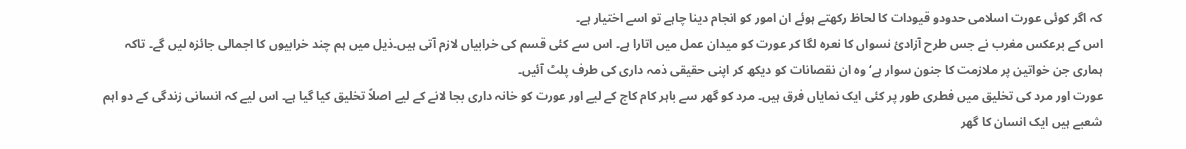کہ اگر کوئی عورت اسلامی حدودو قیودات کا لحاظ رکھتے ہوئے ان امور کو انجام دینا چاہے تو اسے اختیار ہے۔
اس کے برعکس مغرب نے جس طرح آزادیٔ نسواں کا نعرہ لگا کر عورت کو میدان عمل میں اتارا ہے۔ اس سے کئی قسم کی خرابیاں لازم آتی ہیں۔ذیل میں ہم چند خرابیوں کا اجمالی جائزہ لیں گے۔ تاکہ ہماری جن خواتین پر ملازمت کا جنون سوار ہے‘ وہ ان نقصانات کو دیکھ کر اپنی حقیقی ذمہ داری کی طرف پلٹ آئیں۔
عورت اور مرد کی تخلیق میں فطری طور پر کئی ایک نمایاں فرق ہیں۔ مرد کو گھر سے باہر کام کاج کے لیے اور عورت کو خانہ داری بجا لانے کے لیے اصلاً تخلیق کیا گیا ہے۔ اس لیے کہ انسانی زندگی کے دو اہم شعبے ہیں ایک انسان کا گھر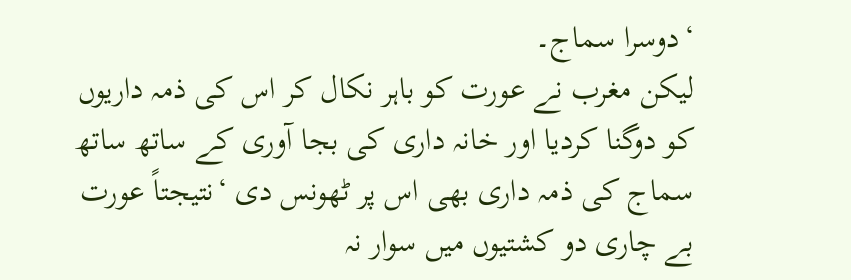‘دوسرا سماج۔
لیکن مغرب نے عورت کو باہر نکال کر اس کی ذمہ داریوں کو دوگنا کردیا اور خانہ داری کی بجا آوری کے ساتھ ساتھ سماج کی ذمہ داری بھی اس پر ٹھونس دی ‘نتیجتاً عورت بے چاری دو کشتیوں میں سوار نہ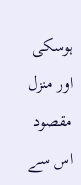ہوسکی اور منزل مقصود اس سے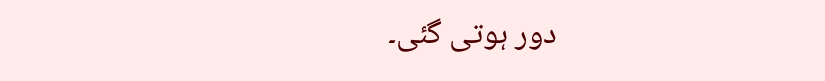دور ہوتی گئی۔